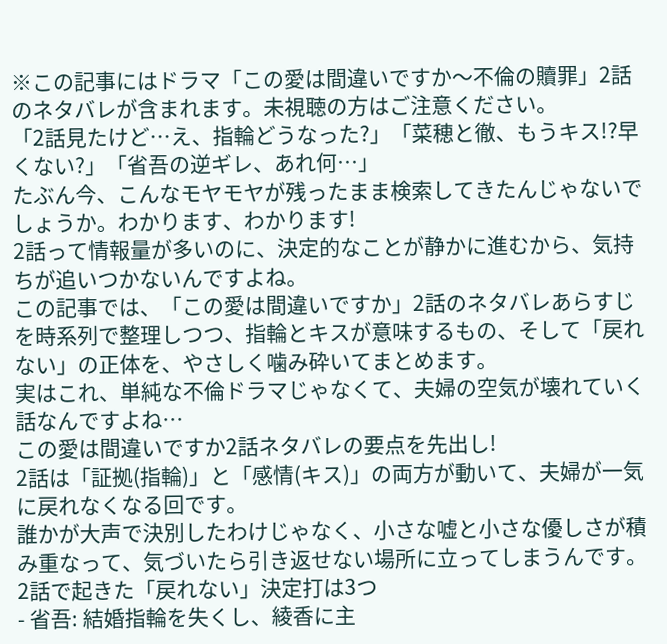※この記事にはドラマ「この愛は間違いですか〜不倫の贖罪」2話のネタバレが含まれます。未視聴の方はご注意ください。
「2話見たけど…え、指輪どうなった?」「菜穂と徹、もうキス!?早くない?」「省吾の逆ギレ、あれ何…」
たぶん今、こんなモヤモヤが残ったまま検索してきたんじゃないでしょうか。わかります、わかります!
2話って情報量が多いのに、決定的なことが静かに進むから、気持ちが追いつかないんですよね。
この記事では、「この愛は間違いですか」2話のネタバレあらすじを時系列で整理しつつ、指輪とキスが意味するもの、そして「戻れない」の正体を、やさしく噛み砕いてまとめます。
実はこれ、単純な不倫ドラマじゃなくて、夫婦の空気が壊れていく話なんですよね…
この愛は間違いですか2話ネタバレの要点を先出し!
2話は「証拠(指輪)」と「感情(キス)」の両方が動いて、夫婦が一気に戻れなくなる回です。
誰かが大声で決別したわけじゃなく、小さな嘘と小さな優しさが積み重なって、気づいたら引き返せない場所に立ってしまうんです。
2話で起きた「戻れない」決定打は3つ
- 省吾: 結婚指輪を失くし、綾香に主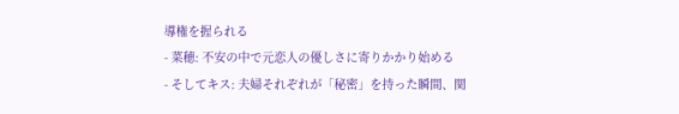導権を握られる
- 菜穂: 不安の中で元恋人の優しさに寄りかかり始める
- そしてキス: 夫婦それぞれが「秘密」を持った瞬間、関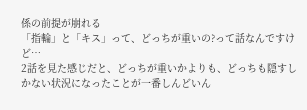係の前提が崩れる
「指輪」と「キス」って、どっちが重いの?って話なんですけど…
2話を見た感じだと、どっちが重いかよりも、どっちも隠すしかない状況になったことが一番しんどいん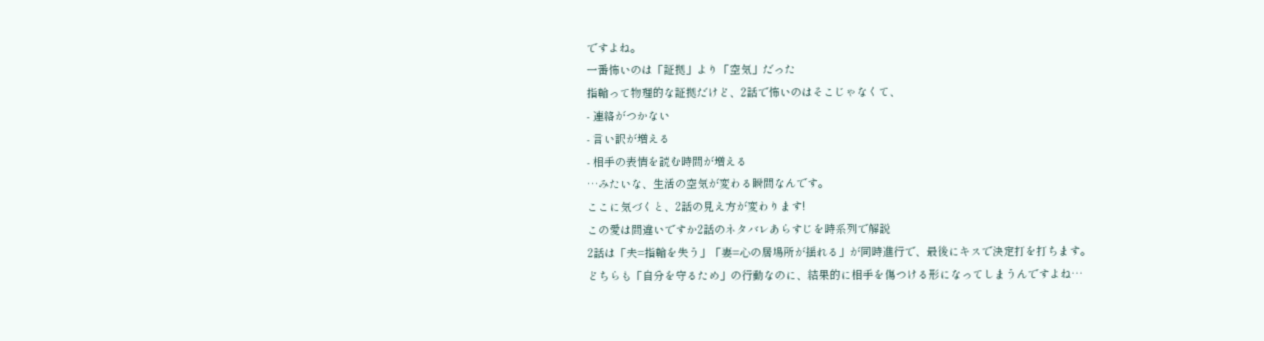ですよね。
一番怖いのは「証拠」より「空気」だった
指輪って物理的な証拠だけど、2話で怖いのはそこじゃなくて、
- 連絡がつかない
- 言い訳が増える
- 相手の表情を読む時間が増える
…みたいな、生活の空気が変わる瞬間なんです。
ここに気づくと、2話の見え方が変わります!
この愛は間違いですか2話のネタバレあらすじを時系列で解説
2話は「夫=指輪を失う」「妻=心の居場所が揺れる」が同時進行で、最後にキスで決定打を打ちます。
どちらも「自分を守るため」の行動なのに、結果的に相手を傷つける形になってしまうんですよね…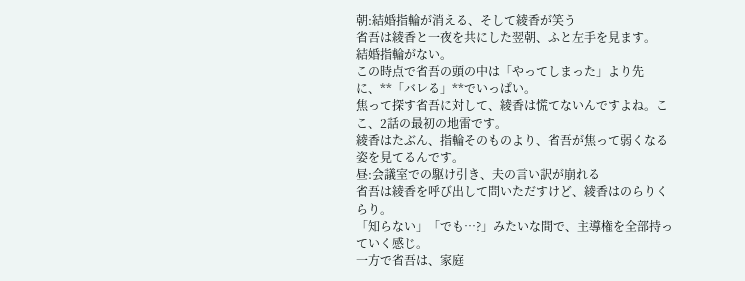朝:結婚指輪が消える、そして綾香が笑う
省吾は綾香と一夜を共にした翌朝、ふと左手を見ます。
結婚指輪がない。
この時点で省吾の頭の中は「やってしまった」より先に、**「バレる」**でいっぱい。
焦って探す省吾に対して、綾香は慌てないんですよね。ここ、2話の最初の地雷です。
綾香はたぶん、指輪そのものより、省吾が焦って弱くなる姿を見てるんです。
昼:会議室での駆け引き、夫の言い訳が崩れる
省吾は綾香を呼び出して問いただすけど、綾香はのらりくらり。
「知らない」「でも…?」みたいな間で、主導権を全部持っていく感じ。
一方で省吾は、家庭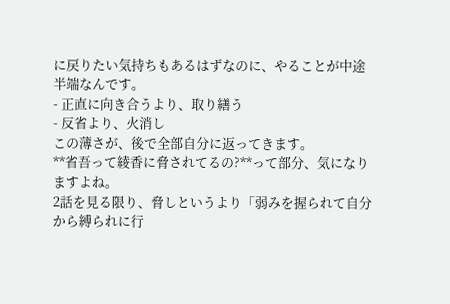に戻りたい気持ちもあるはずなのに、やることが中途半端なんです。
- 正直に向き合うより、取り繕う
- 反省より、火消し
この薄さが、後で全部自分に返ってきます。
**省吾って綾香に脅されてるの?**って部分、気になりますよね。
2話を見る限り、脅しというより「弱みを握られて自分から縛られに行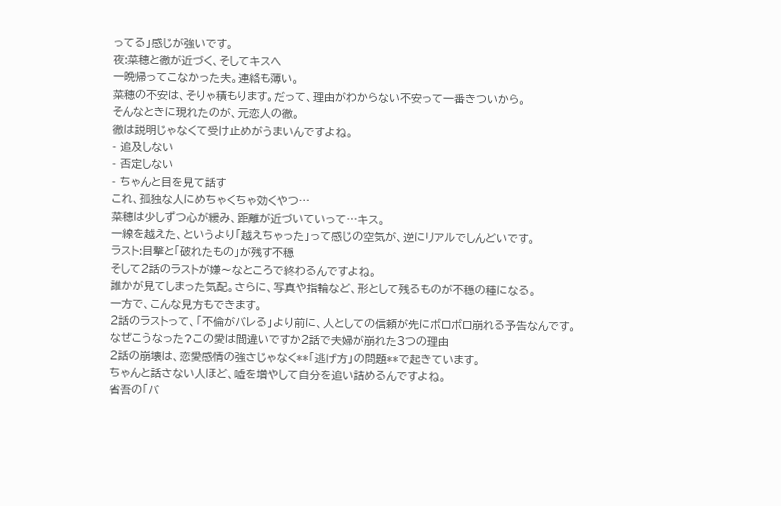ってる」感じが強いです。
夜:菜穂と徹が近づく、そしてキスへ
一晩帰ってこなかった夫。連絡も薄い。
菜穂の不安は、そりゃ積もります。だって、理由がわからない不安って一番きついから。
そんなときに現れたのが、元恋人の徹。
徹は説明じゃなくて受け止めがうまいんですよね。
- 追及しない
- 否定しない
- ちゃんと目を見て話す
これ、孤独な人にめちゃくちゃ効くやつ…
菜穂は少しずつ心が緩み、距離が近づいていって…キス。
一線を越えた、というより「越えちゃった」って感じの空気が、逆にリアルでしんどいです。
ラスト:目撃と「破れたもの」が残す不穏
そして2話のラストが嫌〜なところで終わるんですよね。
誰かが見てしまった気配。さらに、写真や指輪など、形として残るものが不穏の種になる。
一方で、こんな見方もできます。
2話のラストって、「不倫がバレる」より前に、人としての信頼が先にボロボロ崩れる予告なんです。
なぜこうなった?この愛は間違いですか2話で夫婦が崩れた3つの理由
2話の崩壊は、恋愛感情の強さじゃなく**「逃げ方」の問題**で起きています。
ちゃんと話さない人ほど、嘘を増やして自分を追い詰めるんですよね。
省吾の「バ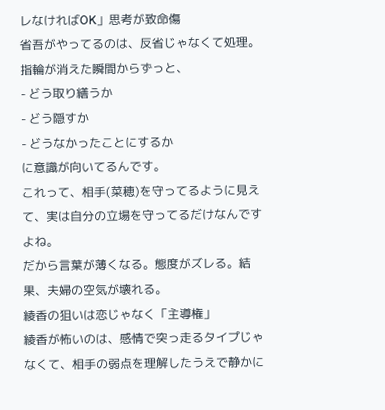レなければOK」思考が致命傷
省吾がやってるのは、反省じゃなくて処理。
指輪が消えた瞬間からずっと、
- どう取り繕うか
- どう隠すか
- どうなかったことにするか
に意識が向いてるんです。
これって、相手(菜穂)を守ってるように見えて、実は自分の立場を守ってるだけなんですよね。
だから言葉が薄くなる。態度がズレる。結果、夫婦の空気が壊れる。
綾香の狙いは恋じゃなく「主導権」
綾香が怖いのは、感情で突っ走るタイプじゃなくて、相手の弱点を理解したうえで静かに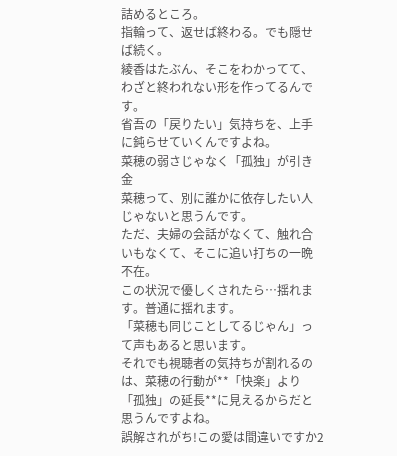詰めるところ。
指輪って、返せば終わる。でも隠せば続く。
綾香はたぶん、そこをわかってて、わざと終われない形を作ってるんです。
省吾の「戻りたい」気持ちを、上手に鈍らせていくんですよね。
菜穂の弱さじゃなく「孤独」が引き金
菜穂って、別に誰かに依存したい人じゃないと思うんです。
ただ、夫婦の会話がなくて、触れ合いもなくて、そこに追い打ちの一晩不在。
この状況で優しくされたら…揺れます。普通に揺れます。
「菜穂も同じことしてるじゃん」って声もあると思います。
それでも視聴者の気持ちが割れるのは、菜穂の行動が**「快楽」より「孤独」の延長**に見えるからだと思うんですよね。
誤解されがち!この愛は間違いですか2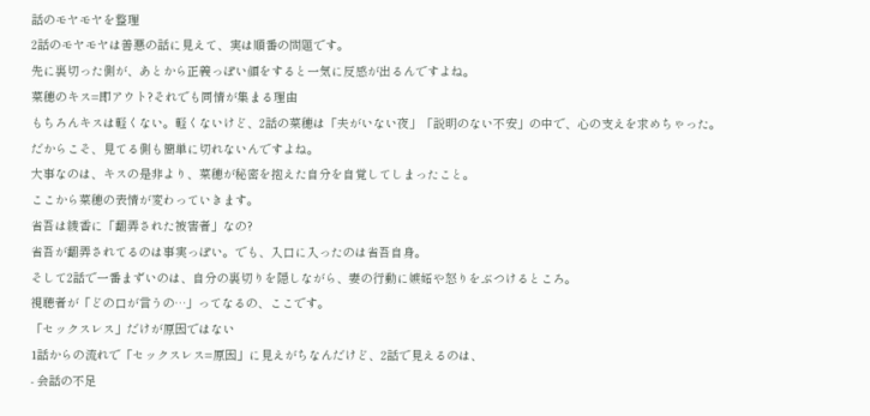話のモヤモヤを整理
2話のモヤモヤは善悪の話に見えて、実は順番の問題です。
先に裏切った側が、あとから正義っぽい顔をすると一気に反感が出るんですよね。
菜穂のキス=即アウト?それでも同情が集まる理由
もちろんキスは軽くない。軽くないけど、2話の菜穂は「夫がいない夜」「説明のない不安」の中で、心の支えを求めちゃった。
だからこそ、見てる側も簡単に切れないんですよね。
大事なのは、キスの是非より、菜穂が秘密を抱えた自分を自覚してしまったこと。
ここから菜穂の表情が変わっていきます。
省吾は綾香に「翻弄された被害者」なの?
省吾が翻弄されてるのは事実っぽい。でも、入口に入ったのは省吾自身。
そして2話で一番まずいのは、自分の裏切りを隠しながら、妻の行動に嫉妬や怒りをぶつけるところ。
視聴者が「どの口が言うの…」ってなるの、ここです。
「セックスレス」だけが原因ではない
1話からの流れで「セックスレス=原因」に見えがちなんだけど、2話で見えるのは、
- 会話の不足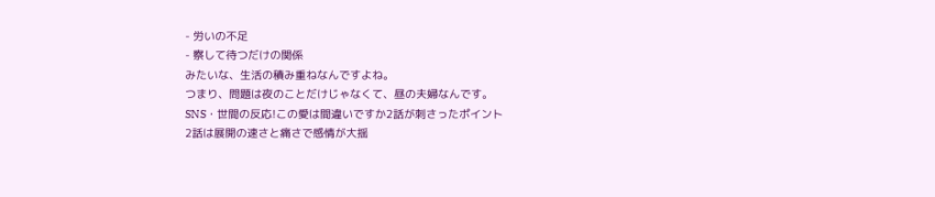- 労いの不足
- 察して待つだけの関係
みたいな、生活の積み重ねなんですよね。
つまり、問題は夜のことだけじゃなくて、昼の夫婦なんです。
SNS・世間の反応!この愛は間違いですか2話が刺さったポイント
2話は展開の速さと痛さで感情が大揺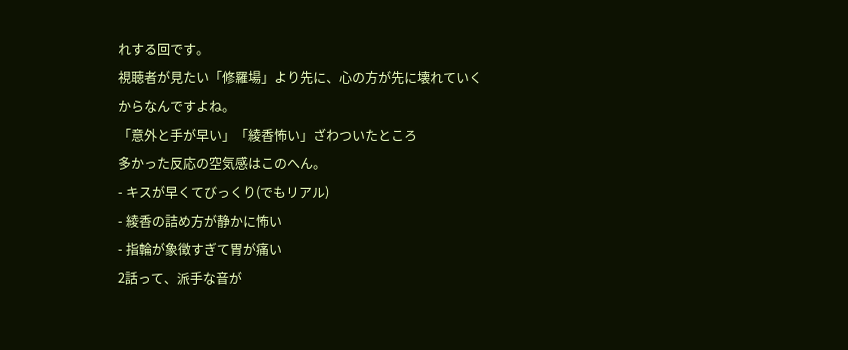れする回です。
視聴者が見たい「修羅場」より先に、心の方が先に壊れていくからなんですよね。
「意外と手が早い」「綾香怖い」ざわついたところ
多かった反応の空気感はこのへん。
- キスが早くてびっくり(でもリアル)
- 綾香の詰め方が静かに怖い
- 指輪が象徴すぎて胃が痛い
2話って、派手な音が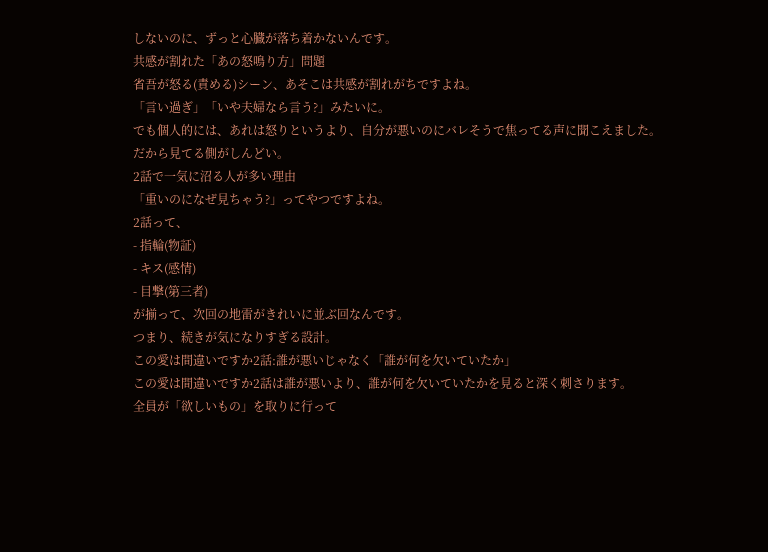しないのに、ずっと心臓が落ち着かないんです。
共感が割れた「あの怒鳴り方」問題
省吾が怒る(責める)シーン、あそこは共感が割れがちですよね。
「言い過ぎ」「いや夫婦なら言う?」みたいに。
でも個人的には、あれは怒りというより、自分が悪いのにバレそうで焦ってる声に聞こえました。
だから見てる側がしんどい。
2話で一気に沼る人が多い理由
「重いのになぜ見ちゃう?」ってやつですよね。
2話って、
- 指輪(物証)
- キス(感情)
- 目撃(第三者)
が揃って、次回の地雷がきれいに並ぶ回なんです。
つまり、続きが気になりすぎる設計。
この愛は間違いですか2話:誰が悪いじゃなく「誰が何を欠いていたか」
この愛は間違いですか2話は誰が悪いより、誰が何を欠いていたかを見ると深く刺さります。
全員が「欲しいもの」を取りに行って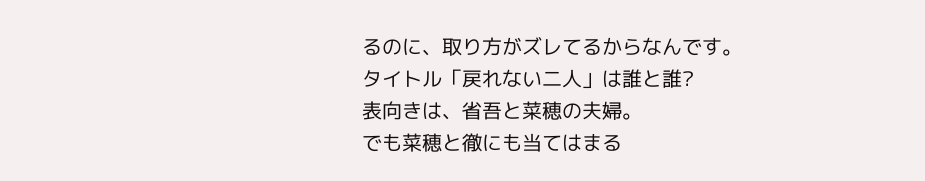るのに、取り方がズレてるからなんです。
タイトル「戻れない二人」は誰と誰?
表向きは、省吾と菜穂の夫婦。
でも菜穂と徹にも当てはまる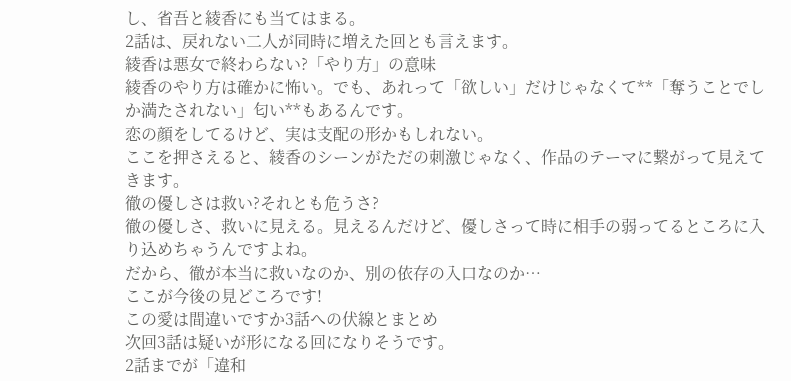し、省吾と綾香にも当てはまる。
2話は、戻れない二人が同時に増えた回とも言えます。
綾香は悪女で終わらない?「やり方」の意味
綾香のやり方は確かに怖い。でも、あれって「欲しい」だけじゃなくて**「奪うことでしか満たされない」匂い**もあるんです。
恋の顔をしてるけど、実は支配の形かもしれない。
ここを押さえると、綾香のシーンがただの刺激じゃなく、作品のテーマに繋がって見えてきます。
徹の優しさは救い?それとも危うさ?
徹の優しさ、救いに見える。見えるんだけど、優しさって時に相手の弱ってるところに入り込めちゃうんですよね。
だから、徹が本当に救いなのか、別の依存の入口なのか…
ここが今後の見どころです!
この愛は間違いですか3話への伏線とまとめ
次回3話は疑いが形になる回になりそうです。
2話までが「違和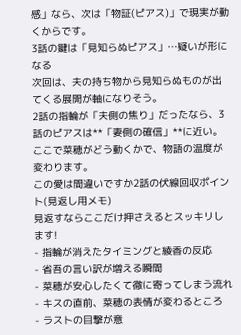感」なら、次は「物証(ピアス)」で現実が動くからです。
3話の鍵は「見知らぬピアス」…疑いが形になる
次回は、夫の持ち物から見知らぬものが出てくる展開が軸になりそう。
2話の指輪が「夫側の焦り」だったなら、3話のピアスは**「妻側の確信」**に近い。
ここで菜穂がどう動くかで、物語の温度が変わります。
この愛は間違いですか2話の伏線回収ポイント(見返し用メモ)
見返すならここだけ押さえるとスッキリします!
- 指輪が消えたタイミングと綾香の反応
- 省吾の言い訳が増える瞬間
- 菜穂が安心したくて徹に寄ってしまう流れ
- キスの直前、菜穂の表情が変わるところ
- ラストの目撃が意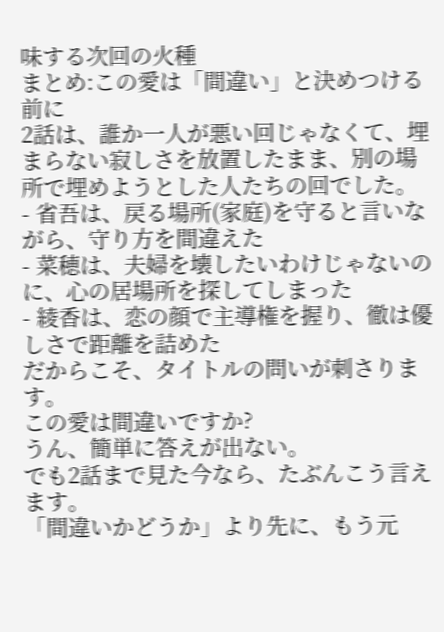味する次回の火種
まとめ:この愛は「間違い」と決めつける前に
2話は、誰か一人が悪い回じゃなくて、埋まらない寂しさを放置したまま、別の場所で埋めようとした人たちの回でした。
- 省吾は、戻る場所(家庭)を守ると言いながら、守り方を間違えた
- 菜穂は、夫婦を壊したいわけじゃないのに、心の居場所を探してしまった
- 綾香は、恋の顔で主導権を握り、徹は優しさで距離を詰めた
だからこそ、タイトルの問いが刺さります。
この愛は間違いですか?
うん、簡単に答えが出ない。
でも2話まで見た今なら、たぶんこう言えます。
「間違いかどうか」より先に、もう元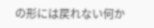の形には戻れない何か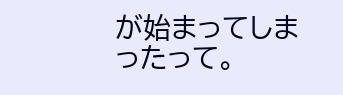が始まってしまったって。